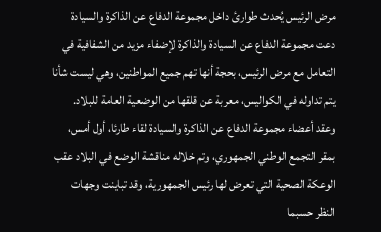مرض الرئيس يُحدث طوارئ داخل مجموعة الدفاع عن الذاكرة والسيادة
دعت مجموعة الدفاع عن السيادة والذاكرة لإضفاء مزيد من الشفافية في التعامل مع مرض الرئيس، بحجة أنها تهم جميع المواطنين، وهي ليست شأنا يتم تداوله في الكواليس، معربة عن قلقها من الوضعية العامة للبلاد.
وعقد أعضاء مجموعة الدفاع عن الذاكرة والسيادة لقاء طارئا، أول أمس، بمقر التجمع الوطني الجمهوري، وتم خلاله مناقشة الوضع في البلاد عقب الوعكة الصحية التي تعرض لها رئيس الجمهورية، وقد تباينت وجهات النظر حسبما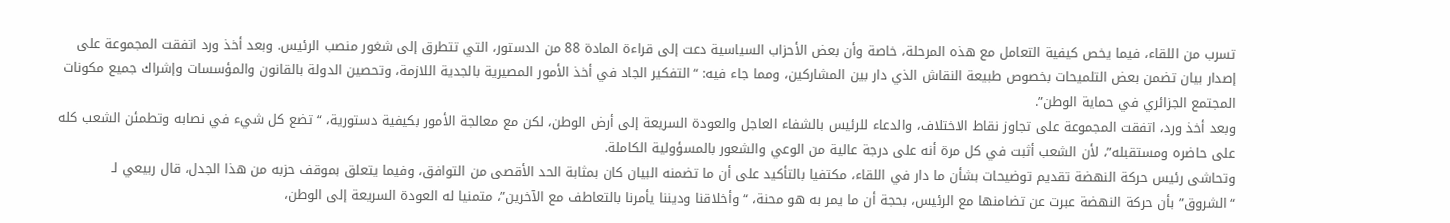تسرب من اللقاء، فيما يخص كيفية التعامل مع هذه المرحلة، خاصة وأن بعض الأحزاب السياسية دعت إلى قراءة المادة 88 من الدستور، التي تتطرق إلى شغور منصب الرئيس. وبعد أخذ ورد اتفقت المجموعة على إصدار بيان تضمن بعض التلميحات بخصوص طبيعة النقاش الذي دار بين المشاركين، ومما جاء فيه: “التفكير الجاد في أخذ الأمور المصيرية بالجدية اللازمة، وتحصين الدولة بالقانون والمؤسسات وإشراك جميع مكونات المجتمع الجزائري في حماية الوطن”.
وبعد أخذ ورد، اتفقت المجموعة على تجاوز نقاط الاختلاف، والدعاء للرئيس بالشفاء العاجل والعودة السريعة إلى أرض الوطن، لكن مع معالجة الأمور بكيفية دستورية، “تضع كل شيء في نصابه وتطمئن الشعب كله على حاضره ومستقبله”، لأن الشعب أثبت في كل مرة أنه على درجة عالية من الوعي والشعور بالمسؤولية الكاملة.
وتحاشى رئيس حركة النهضة تقديم توضيحات بشأن ما دار في اللقاء، مكتفيا بالتأكيد على أن ما تضمنه البيان كان بمثابة الحد الأقصى من التوافق، وفيما يتعلق بموقف حزبه من هذا الجدل، قال ربيعي لـ “الشروق” بأن حركة النهضة عبرت عن تضامنها مع الرئيس، بحجة أن ما يمر به هو محنة، “وأخلاقنا وديننا يأمرنا بالتعاطف مع الآخرين”، متمنيا له العودة السريعة إلى الوطن،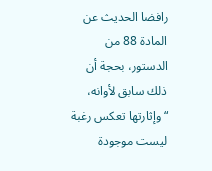رافضا الحديث عن المادة 88 من الدستور، بحجة أن ذلك سابق لأوانه، “وإثارتها تعكس رغبة ليست موجودة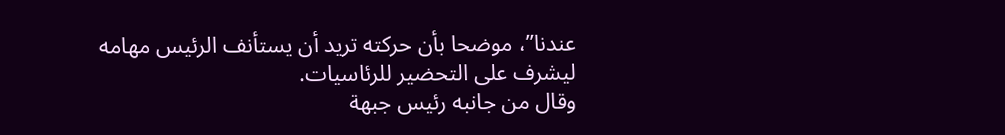عندنا”، موضحا بأن حركته تريد أن يستأنف الرئيس مهامه ليشرف على التحضير للرئاسيات.
وقال من جانبه رئيس جبهة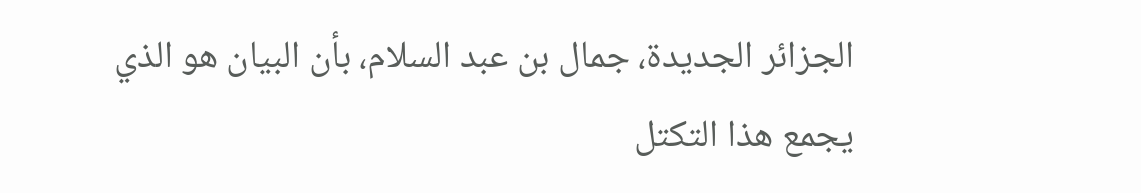الجزائر الجديدة، جمال بن عبد السلام، بأن البيان هو الذي يجمع هذا التكتل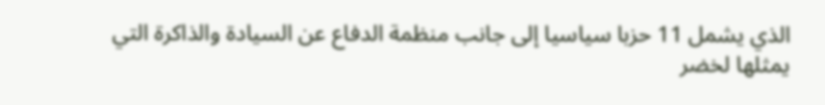الذي يشمل 11 حزبا سياسيا إلى جانب منظمة الدفاع عن السيادة والذاكرة التي يمثلها لخضر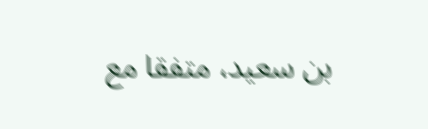بن سعيد، متفقا مع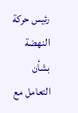رئيس حركة النهضة بشأن التعامل مع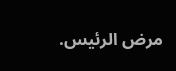مرض الرئيس.